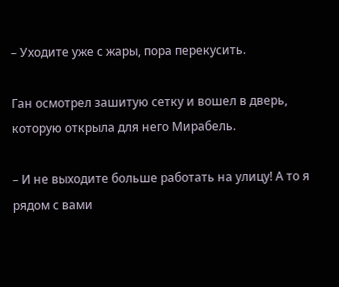– Уходите уже с жары, пора перекусить.

Ган осмотрел зашитую сетку и вошел в дверь, которую открыла для него Мирабель.

– И не выходите больше работать на улицу! А то я рядом с вами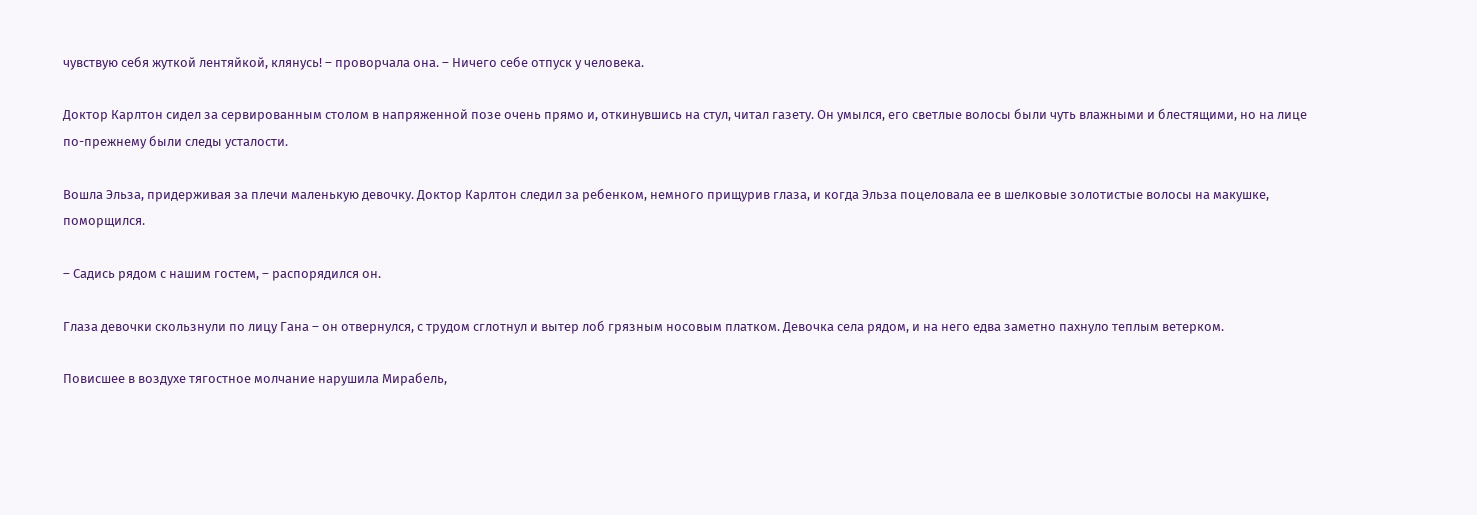чувствую себя жуткой лентяйкой, клянусь! – проворчала она. – Ничего себе отпуск у человека.

Доктор Карлтон сидел за сервированным столом в напряженной позе очень прямо и, откинувшись на стул, читал газету. Он умылся, его светлые волосы были чуть влажными и блестящими, но на лице по-прежнему были следы усталости.

Вошла Эльза, придерживая за плечи маленькую девочку. Доктор Карлтон следил за ребенком, немного прищурив глаза, и когда Эльза поцеловала ее в шелковые золотистые волосы на макушке, поморщился.

– Садись рядом с нашим гостем, – распорядился он.

Глаза девочки скользнули по лицу Гана – он отвернулся, с трудом сглотнул и вытер лоб грязным носовым платком. Девочка села рядом, и на него едва заметно пахнуло теплым ветерком.

Повисшее в воздухе тягостное молчание нарушила Мирабель,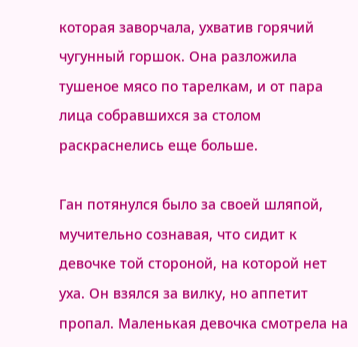которая заворчала, ухватив горячий чугунный горшок. Она разложила тушеное мясо по тарелкам, и от пара лица собравшихся за столом раскраснелись еще больше.

Ган потянулся было за своей шляпой, мучительно сознавая, что сидит к девочке той стороной, на которой нет уха. Он взялся за вилку, но аппетит пропал. Маленькая девочка смотрела на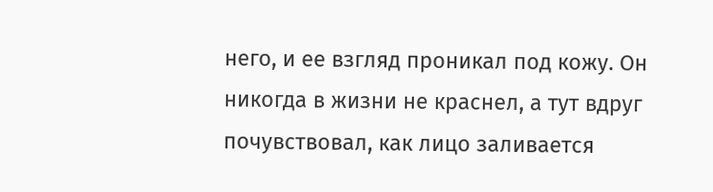него, и ее взгляд проникал под кожу. Он никогда в жизни не краснел, а тут вдруг почувствовал, как лицо заливается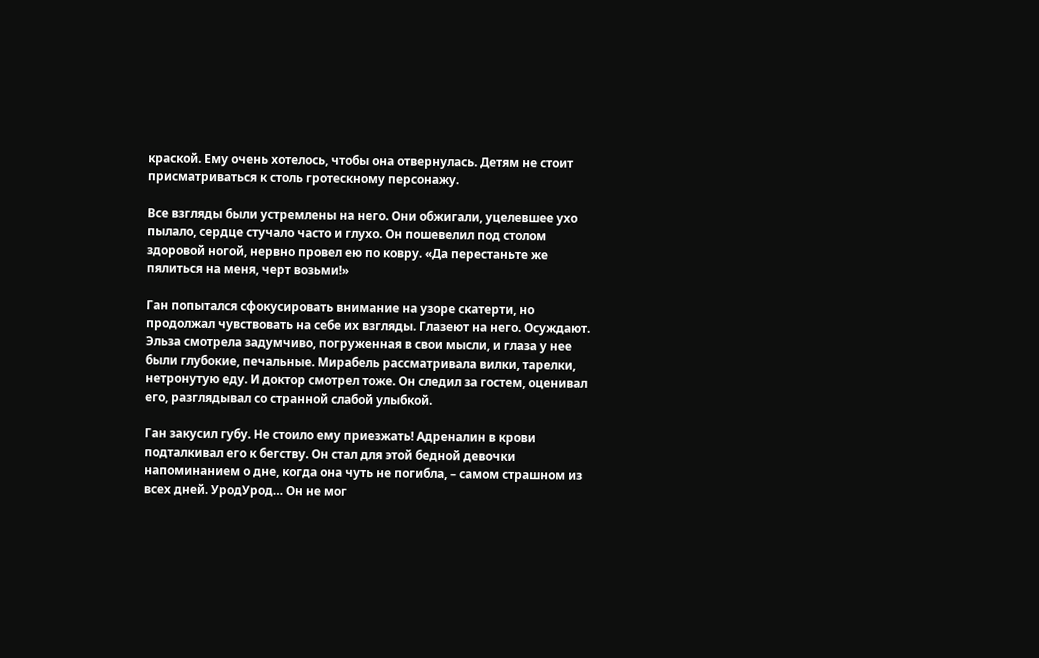краской. Ему очень хотелось, чтобы она отвернулась. Детям не стоит присматриваться к столь гротескному персонажу.

Все взгляды были устремлены на него. Они обжигали, уцелевшее ухо пылало, сердце стучало часто и глухо. Он пошевелил под столом здоровой ногой, нервно провел ею по ковру. «Да перестаньте же пялиться на меня, черт возьми!»

Ган попытался сфокусировать внимание на узоре скатерти, но продолжал чувствовать на себе их взгляды. Глазеют на него. Осуждают. Эльза смотрела задумчиво, погруженная в свои мысли, и глаза у нее были глубокие, печальные. Мирабель рассматривала вилки, тарелки, нетронутую еду. И доктор смотрел тоже. Он следил за гостем, оценивал его, разглядывал со странной слабой улыбкой.

Ган закусил губу. Не стоило ему приезжать! Адреналин в крови подталкивал его к бегству. Он стал для этой бедной девочки напоминанием о дне, когда она чуть не погибла, – самом страшном из всех дней. УродУрод… Он не мог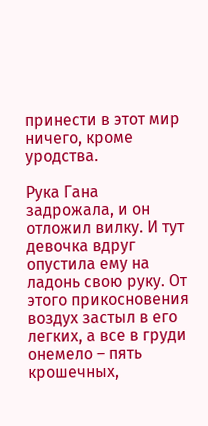принести в этот мир ничего, кроме уродства.

Рука Гана задрожала, и он отложил вилку. И тут девочка вдруг опустила ему на ладонь свою руку. От этого прикосновения воздух застыл в его легких, а все в груди онемело – пять крошечных,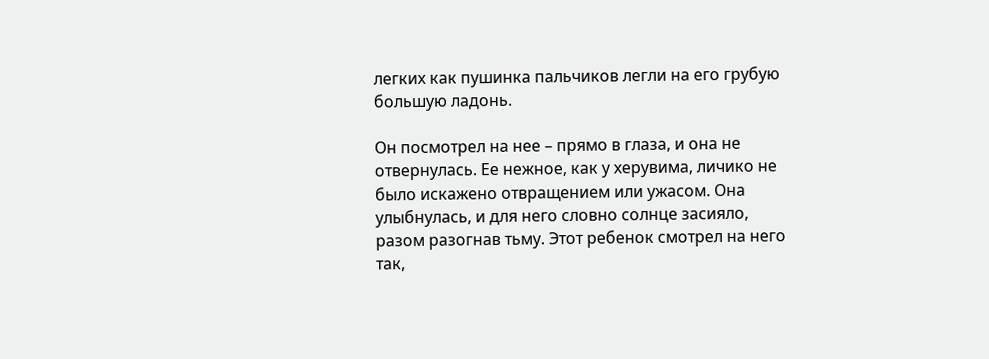легких как пушинка пальчиков легли на его грубую большую ладонь.

Он посмотрел на нее – прямо в глаза, и она не отвернулась. Ее нежное, как у херувима, личико не было искажено отвращением или ужасом. Она улыбнулась, и для него словно солнце засияло, разом разогнав тьму. Этот ребенок смотрел на него так,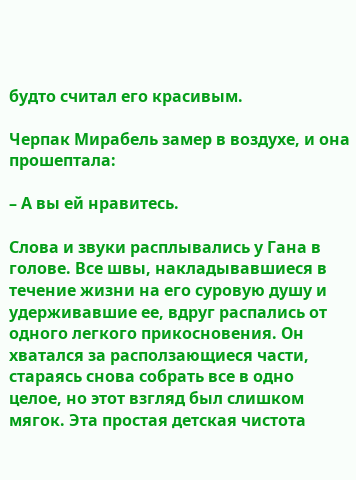будто считал его красивым.

Черпак Мирабель замер в воздухе, и она прошептала:

– А вы ей нравитесь.

Слова и звуки расплывались у Гана в голове. Все швы, накладывавшиеся в течение жизни на его суровую душу и удерживавшие ее, вдруг распались от одного легкого прикосновения. Он хватался за расползающиеся части, стараясь снова собрать все в одно целое, но этот взгляд был слишком мягок. Эта простая детская чистота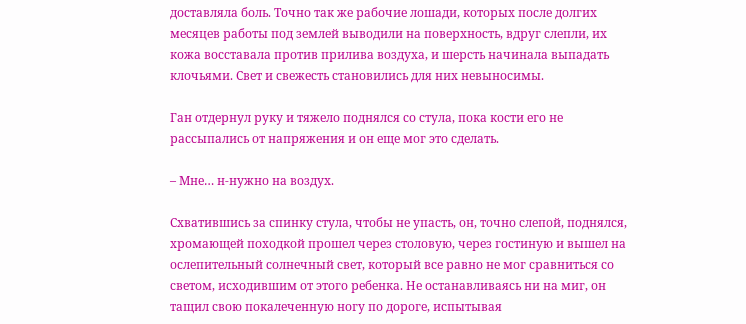доставляла боль. Точно так же рабочие лошади, которых после долгих месяцев работы под землей выводили на поверхность, вдруг слепли, их кожа восставала против прилива воздуха, и шерсть начинала выпадать клочьями. Свет и свежесть становились для них невыносимы.

Ган отдернул руку и тяжело поднялся со стула, пока кости его не рассыпались от напряжения и он еще мог это сделать.

– Мне… н-нужно на воздух.

Схватившись за спинку стула, чтобы не упасть, он, точно слепой, поднялся, хромающей походкой прошел через столовую, через гостиную и вышел на ослепительный солнечный свет, который все равно не мог сравниться со светом, исходившим от этого ребенка. Не останавливаясь ни на миг, он тащил свою покалеченную ногу по дороге, испытывая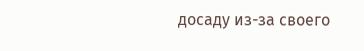досаду из-за своего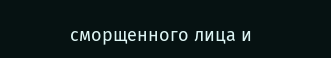сморщенного лица и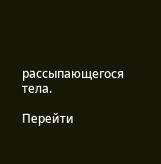рассыпающегося тела.

Перейти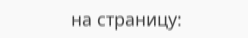на страницу: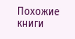Похожие книги